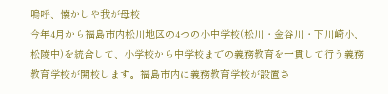嗚呼、懐かしや我が母校
今年4月から福島市内松川地区の4つの小中学校(松川・金谷川・下川崎小、松陵中)を統合して、小学校から中学校までの義務教育を一貫して行う義務教育学校が開校します。福島市内に義務教育学校が設置さ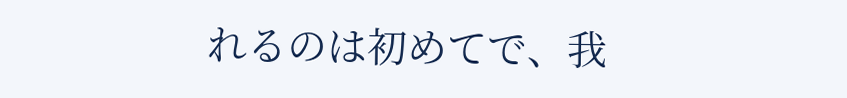れるのは初めてで、我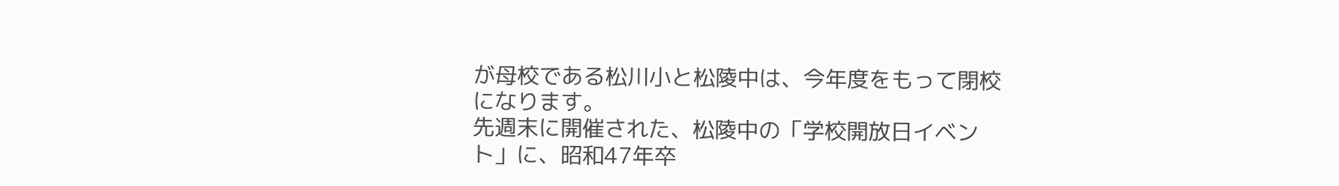が母校である松川小と松陵中は、今年度をもって閉校になります。
先週末に開催された、松陵中の「学校開放日イベント」に、昭和47年卒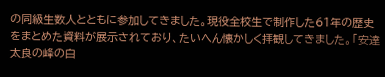の同級生数人とともに参加してきました。現役全校生で制作した61年の歴史をまとめた資料が展示されており、たいへん懐かしく拝観してきました。「安達太良の峰の白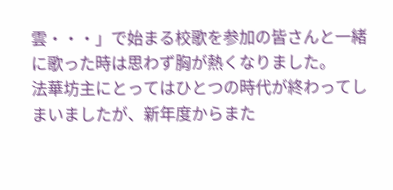雲・・・」で始まる校歌を参加の皆さんと一緒に歌った時は思わず胸が熱くなりました。
法華坊主にとってはひとつの時代が終わってしまいましたが、新年度からまた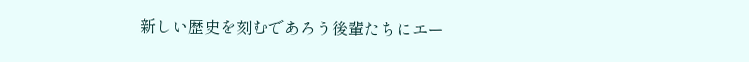新しい歴史を刻むであろう後輩たちにエー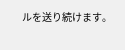ルを送り続けます。